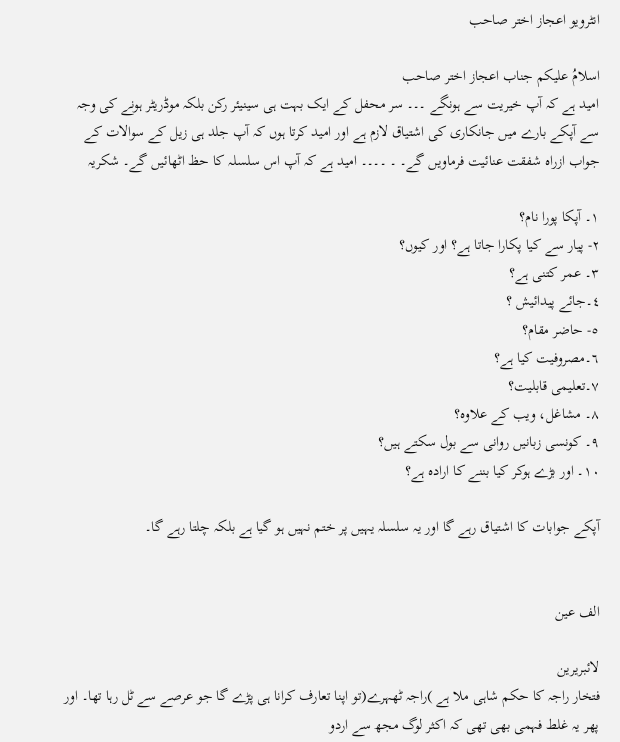انٹرویو اعجاز اختر صاحب

اسلامُ علیکم جناب اعجاز اختر صاحب
امید ہے کہ آپ خیریت سے ہونگے ۔۔۔ سر محفل کے ایک بہت ہی سینیئر رکن بلکہ موڈریٹر ہونے کی وجہ سے آپکے بارے میں جانکاری کی اشتیاق لازم ہے اور امید کرتا ہوں کہ آپ جلد ہی زیل کے سوالات کے جواب ازراہ شفقت عنائیت فرماویں گے۔ ۔ ۔۔۔۔ امید ہے کہ آپ اس سلسلہ کا حظ اٹھائیں گے۔ شکریہ

١۔ آپکا پورا نام؟
٢- پیار سے کیا پکارا جاتا ہے؟ اور کیوں؟
٣۔ عمر کتنی ہے؟
٤۔جائے پیدائیش ؟
٥- حاضر مقام؟
٦۔مصروفیت کیا ہے؟
٧۔تعلیمی قابلیت؟
٨۔ مشاغل، ویب کے علاوہ؟
٩۔ کونسی زبانیں روانی سے بول سکتے ہیں؟
١٠۔ اور بڑے ہوکر کیا بننے کا ارادہ ہے؟

آپکے جوابات کا اشتیاق رہے گا اور یہ سلسلہ یہیں پر ختم نہیں ہو گیا ہے بلکہ چلتا رہے گا۔


الف عین

لائبریرین
فتخار راجہ کا حکم شاہی ملا ہے )راجہ ٹھہرے(تو اپنا تعارف کرانا ہی پڑے گا جو عرصے سے ٹل رہا تھا۔ اور پھر یہ غلط فہمی بھی تھی کہ اکثر لوگ مجھ سے اردو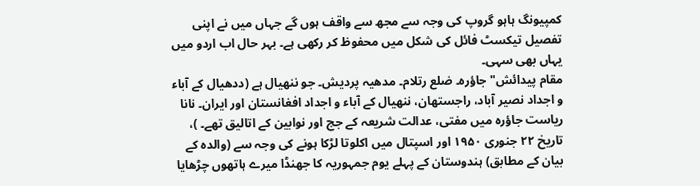کمپیونگ ہاہو گروپ کی وجہ سے مجھ سے واقف ہوں گے جہاں میں نے اپنی تفصیل تیکسٹ فائل کی شکل میں محفوظ کر رکھی ہے۔ بہر حال اب اردو میں یہاں بھی سہی۔
مقام پیدائش" جاؤرہ۔ ضلع رتلام۔ مدھیہ پردیش۔ جو ننھیال ہے (ددھیال کے آباء و اجداد نصیر آباد، راجستھان، ننھیال کے آباء و اجداد افغانستان اور ایران۔ نانا ریاست جاؤرہ میں مفتی، عدالت شریعہ کے جج اور نوابین کے اتالیق تھے۔ )، تاریخ ۲۲ جنوری ۱۹۵۰ اور اسپتال میں اکلوتا لڑکا ہونے کی وجہ سے (والدہ کے بیان کے مطابق) ہندوستان کے پہلے یوم جمہوریہ کا جھنڈا میرے ہاتھوں چڑھایا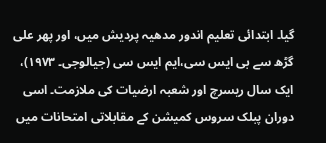گیا۔ ابتدائی تعلیم اندور مدھیہ پردیش میں، اور پھر علی گڑھ سے بی ایس سی،ایم ایس سی (جیالوجی۔ ۱۹۷۳)، ایک سال ریسرچ اور شعبہ ارضیات کی ملازمت۔ اسی دوران پبلک سروس کمیشن کے مقابلاتی امتحانات میں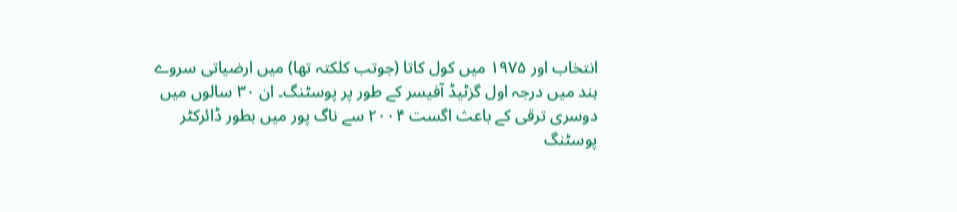انتخاب اور ۱۹۷۵ میں کول کاتا (جوتب کلکتہ تھا) میں ارضیاتی سروے ہند میں درجہ اول گزٹیڈ آفیسر کے طور پر پوسٹنگ۔ ان ۳۰ سالوں میں دوسری ترقی کے باعث اگست ۲۰۰۴ سے ناگ پور میں بطور ڈائرکٹر پوسٹنگ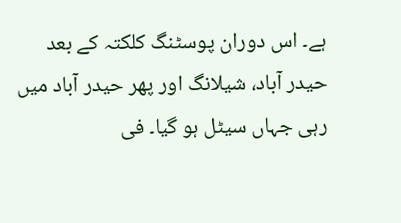ہے۔ اس دوران پوسٹنگ کلکتہ کے بعد حیدر آباد، شیلانگ اور پھر حیدر آباد میں رہی جہاں سیٹل ہو گیا۔ فی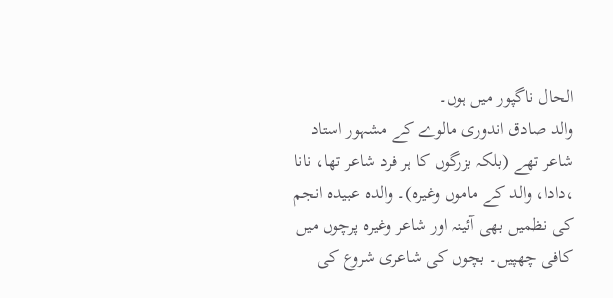الحال ناگپور میں ہوں۔
والد صادق اندوری مالوے کے مشہور استاد شاعر تھے (بلکہ بزرگوں کا ہر فرد شاعر تھا، نانا ،دادا، والد کے ماموں وغیرہ)۔ والدہ عبیدہ انجم کی نظمیں بھی آئینہ اور شاعر وغیرہ پرچوں میں کافی چھپیں۔ بچوں کی شاعری شروع کی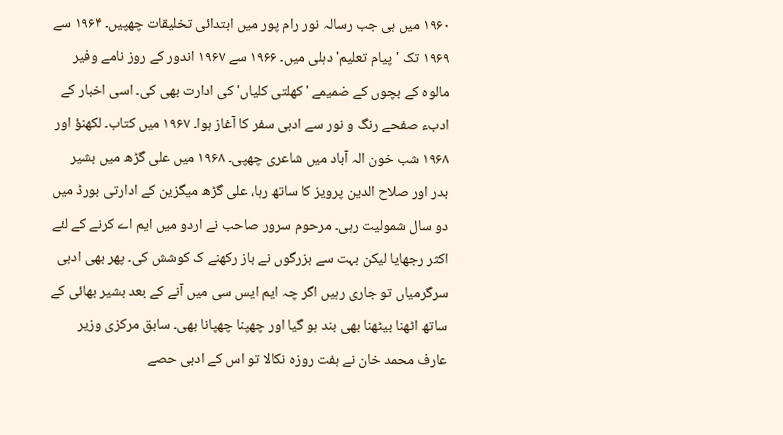۱۹۶۰ میں ہی جب رسالہ نور رام پور میں ابتدائی تخلیقات چھپیں۔ ۱۹۶۴ سے ۱۹۶۹ تک 'پیام تعلیم' دہلی میں۔ ۱۹۶۶ سے ۱۹۶۷ اندور کے روز نامے وفیر مالوہ کے بچوں کے ضمیمے 'کھلتی کلیاں' کی ادارت بھی کی۔ اسی اخبار کے ادبء صفحے رنگ و نور سے ادبی سفر کا آغاز ہوا۔ ۱۹۶۷ میں کتاب۔ لکھنؤ اور ۱۹۶۸ شب خون الہ آباد میں شاعری چھپی۔ ۱۹۶۸ میں علی گڑھ میں بشیر بدر اور صلاح الدین پرویز کا ساتھ رہا، علی گڑھ میگزین کے ادارتی بورڈ میں دو سال شمولیت رہی۔ مرحوم سرور صاحب نے اردو میں ایم اے کرنے کے لئے اکثر رجھایا لیکن بہت سے بزرگوں نے باز رکھنے ک کوشش کی۔ پھر بھی ادبی سرگرمیاں تو جاری رہیں اگر چہ ایم ایس سی میں آنے کے بعد بشیر بھائی کے ساتھ اٹھنا بیٹھنا بھی بند ہو گیا اور چھپنا چھپانا بھی۔ سابق مرکزی وزیر عارف محمد خان نے ہفت روزہ نکالا تو اس کے ادبی حصے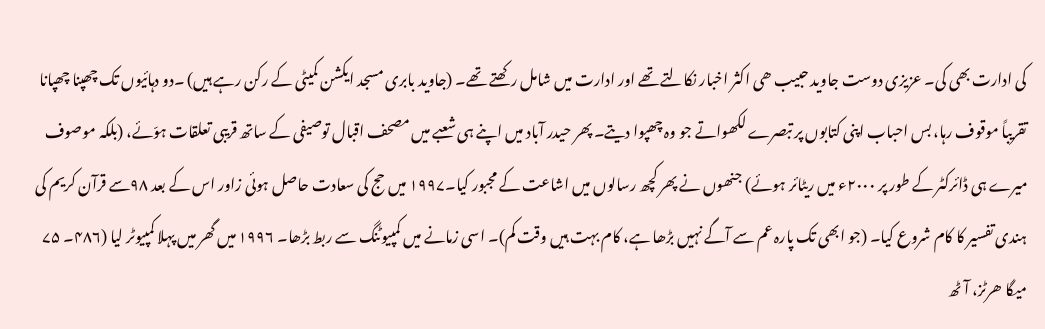کی ادارت بھی کی۔ عزیزی دوست جاوید حبیب ھی اکثر اخبار نکالتے تھے اور ادارت میں شامل رکھتے تھے۔ (جاوید بابری مسجد ایکشن کمیٹی کے رکن رہے ہیں) ۔دو دہائیوں تک چھپنا چھپانا تقریباً موقوف رہا، بس احباب اپنی کتابوں پر تبصرے لکھواتے جو وہ چھپوا دیتے۔ پھر حیدر آباد میں اپنے ہی شعبے میں مصحف اقبال توصیفی کے ساتھ قریبی تعلقات ہوّئے، (بلکہ موصوف میرے ہی ڈائرکٹر کے طور پر ۲۰۰۰ء میں ریٹائر ہوئے) جنھوں نے پھر کچھ رسالوں میں اشاعت کے مجبور کیا۔۱۹۹۷ میں حج کی سعادت حاصل ہوئی زاور اس کے بعد ۹۸سے قرآن کریم کی ہندی تفسیر کا کام شروع کیا۔ (جو ابھی تک پارہ عم سے آگے نہیں بڑھا ہے، کام بہت ہیں وقت کم)۔ اسی زمانے میں کمپیوٹنگ سے ربط بڑھا۔ ۱۹۹۶ میں گھر میں پہلا کمپیوٹر لیا (۴۸۶۔ ۷۵ میگا ھرٹز، آٹھ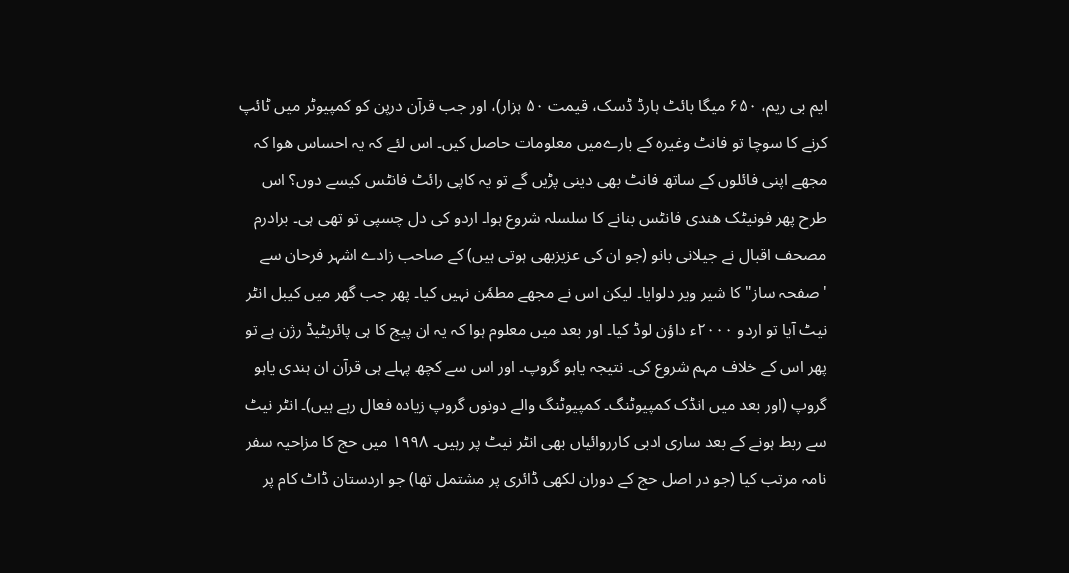ایم بی ریم، ۶۵۰ میگا بائٹ ہارڈ ڈسک، قیمت ۵۰ ہزار)، اور جب قرآن درپن کو کمپیوٹر میں ٹائپ کرنے کا سوچا تو فانٹ وغیرہ کے بارےمیں معلومات حاصل کیں۔ اس لئے کہ یہ احساس ھوا کہ مجھے اپنی فائلوں کے ساتھ فانٹ بھی دینی پڑیں گے تو یہ کاپی رائٹ فانٹس کیسے دوں؟ اس طرح پھر فونیٹک ھندی فانٹس بنانے کا سلسلہ شروع ہوا۔ اردو کی دل چسپی تو تھی ہی۔ برادرم مصحف اقبال نے جیلانی بانو (جو ان کی عزیزبھی ہوتی ہیں) کے صاحب زادے اشہر فرحان سے 'صفحہ ساز" کا شیر ویر دلوایا۔ لیکن اس نے مجھے مطمٗن نہیں کیا۔ پھر جب گھر میں کیبل انٹر نیٹ آیا تو اردو ۲۰۰۰ء داؤن لوڈ کیا۔ اور بعد میں معلوم ہوا کہ یہ ان پیج کا ہی پائریٹیڈ رژن ہے تو پھر اس کے خلاف مہم شروع کی۔ نتیجہ یاہو گروپ۔ اور اس سے کچھ پہلے ہی قرآن ان ہندی یاہو گروپ (اور بعد میں انڈک کمپیوٹنگ۔ کمپیوٹنگ والے دونوں گروپ زیادہ فعال رہے ہیں)۔ انٹر نیٹ سے ربط ہونے کے بعد ساری ادبی کارروائیاں بھی انٹر نیٹ پر رہیں۔ ۱۹۹۸ میں حج کا مزاحیہ سفر نامہ مرتب کیا (جو در اصل حج کے دوران لکھی ڈائری پر مشتمل تھا) جو اردستان ڈاٹ کام پر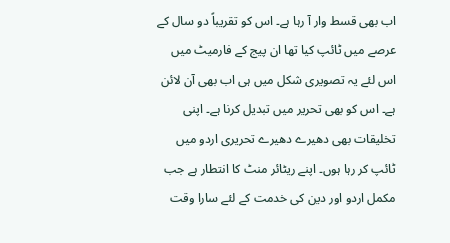اب بھی قسط وار آ رہا ہے۔ اس کو تقریباً دو سال کے عرصے میں ٹائپ کیا تھا ان پیج کے فارمیٹ میں اس لئے یہ تصویری شکل میں ہی اب بھی آن لائن ہے۔ اس کو بھی تحریر میں تبدیل کرنا ہے۔ اپنی تخلیقات بھی دھیرے دھیرے تحریری اردو میں ٹائپ کر رہا ہوں۔ اپنے ریٹائر منٹ کا انتطار ہے جب مکمل اردو اور دین کی خدمت کے لئے سارا وقت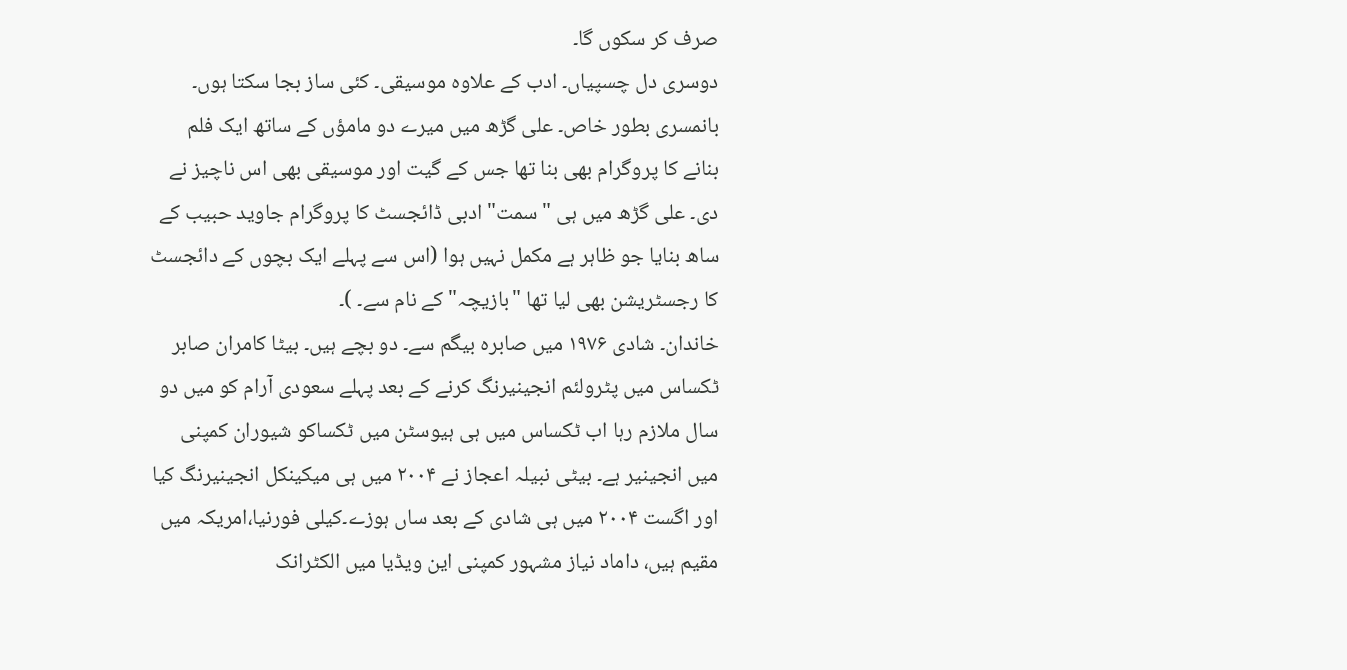صرف کر سکوں گا۔
دوسری دل چسپیاں۔ ادب کے علاوہ موسیقی۔ کئی ساز بجا سکتا ہوں۔ بانمسری بطور خاص۔ علی گڑھ میں میرے دو مامؤں کے ساتھ ایک فلم بنانے کا پروگرام بھی بنا تھا جس کے گیت اور موسیقی بھی اس ناچیز نے دی۔ علی گڑھ میں ہی "سمت" ادبی ڈائجسٹ کا پروگرام جاوید حبیب کے ساھ بنایا جو ظاہر ہے مکمل نہیں ہوا (اس سے پہلے ایک بچوں کے دائجسٹ کا رجسٹریشن بھی لیا تھا "بازیچہ"کے نام سے۔ )۔
خاندان۔ شادی ۱۹۷۶ میں صابرہ بیگم سے۔ دو بچے ہیں۔ بیٹا کامران صابر ٹکساس میں پٹرولئم انجینیرنگ کرنے کے بعد پہلے سعودی آرام کو میں دو سال ملازم رہا اب ٹکساس میں ہی ہیوسٹن میں ٹکساکو شیوران کمپنی میں انجینیر ہے۔ بیٹی نبیلہ اعجاز نے ۲۰۰۴ میں ہی میکینکل انجینیرنگ کیا اور اگست ۲۰۰۴ میں ہی شادی کے بعد ساں ہوزے۔کیلی فورنیا،امریکہ میں مقیم ہیں، داماد نیاز مشہور کمپنی این ویڈیا میں الکٹرانک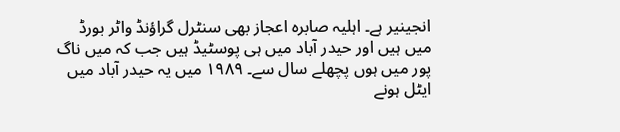انجینیر ہے۔ اہلیہ صابرہ اعجاز بھی سنٹرل گراؤنڈ واٹر بورڈ میں ہیں اور حیدر آباد میں ہی پوسٹیڈ ہیں جب کہ میں ناگ پور میں ہوں پچھلے سال سے۔ ۱۹۸۹ میں یہ حیدر آباد میں ایٹل ہونے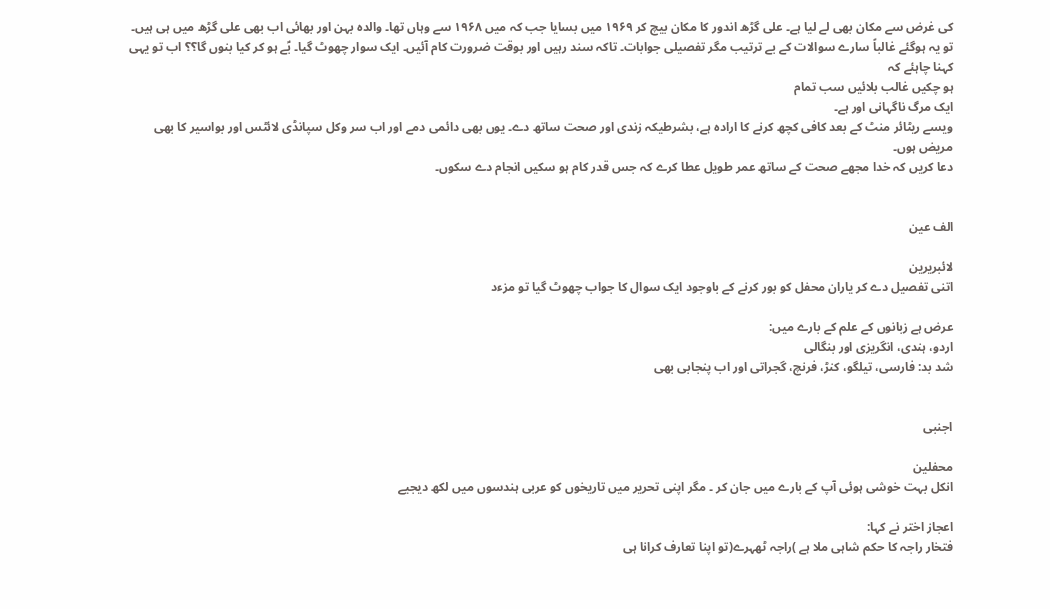کی غرض سے مکان بھی لے لیا ہے۔ علی گڑھ اندور کا مکان بیچ کر ۱۹۶۹ میں بسایا جب کہ میں ۱۹۶۸ سے وہاں تھا۔ والدہ بہن اور بھائی اب بھی علی گڑھ میں ہی ہیں۔
تو یہ ہوگئے غالباً سارے سوالات کے بے ترتیب مگر تفصیلی جوابات۔ تاکہ سند رہیں اور بوقت ضرورت کام آئیں۔ ایک سوار چھوٹ گیا۔ بؑے ہو کر کیا بنوں گا؟؟ اب تو یہی کہنا چاہئے کہ
ہو چکیں غالب بلائیں سب تمام
ایک مرگ ناگہانی اور ہے۔
ویسے ریٹائر منٹ کے بعد کافی کچھ کرنے کا ارادہ ہے، بشرطیکہ زندی اور صحت ساتھ دے۔ یوں بھی دائمی دمے اور اب سر وکل سپانڈی لائٹس اور بواسیر کا بھی مریض ہوں۔
دعا کریں کہ خدا مجھے صحت کے ساتھ عمر طویل عطا کرے کہ جس قدر کام ہو سکیں انجام دے سکوں۔


الف عین

لائبریرین
اتنی تفصیل دے کر یاران محفل کو بور کرنے کے باوجود ایک سوال کا جواب چھوٹ گیا تو مزءد

عرض ہے زبانوں کے علم کے بارے میں:
اردو، ہندی، انگریزی اور بنگالی
شد بد: فارسی، تیلگو، کنڑ، فرنچ، گجراتی اور اب پنجابی بھی


اجنبی

محفلین
انکل بہت خوشی ہوئی آپ کے بارے میں جان کر ۔ مگر اپنی تحریر میں تاریخوں کو عربی ہندسوں میں لکھ دیجیے

اعجاز اختر نے کہا:
فتخار راجہ کا حکم شاہی ملا ہے )راجہ ٹھہرے(تو اپنا تعارف کرانا ہی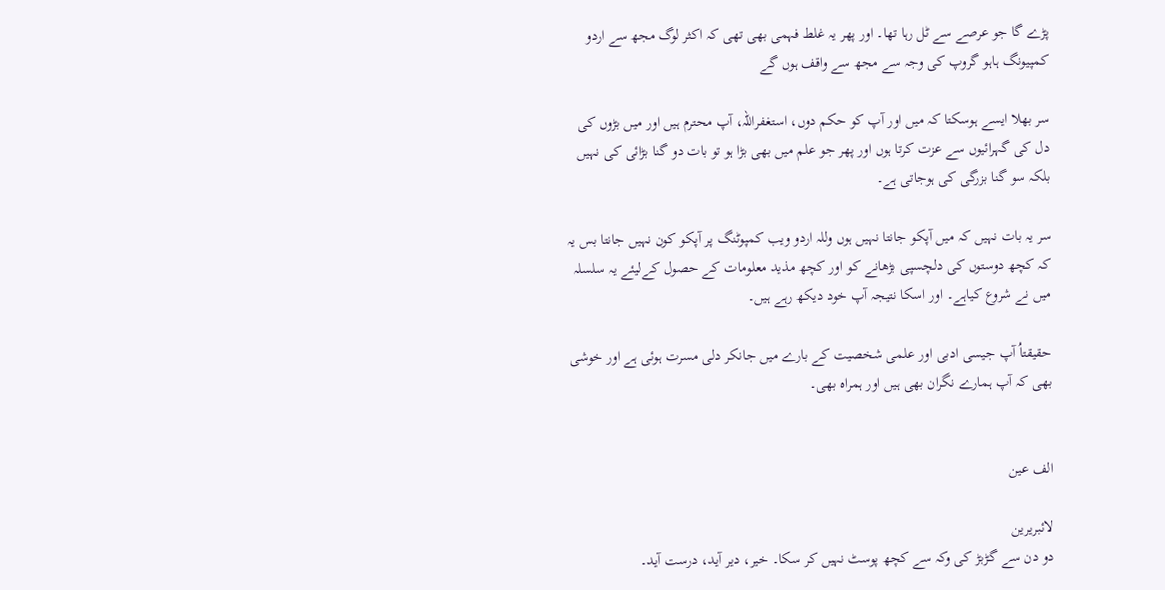پڑے گا جو عرصے سے ٹل رہا تھا۔ اور پھر یہ غلط فہمی بھی تھی کہ اکثر لوگ مجھ سے اردو کمپیونگ ہاہو گروپ کی وجہ سے مجھ سے واقف ہوں گے

سر بھلا ایسے ہوسکتا کہ میں اور آپ کو حکم دوں، استغفراللہ، آپ محترم ہیں اور میں بڑوں کی دل کی گہرائیوں سے عزت کرتا ہوں اور پھر جو علم میں بھی بڑا ہو تو بات دو گنا بڑائی کی نہیں بلکہ سو گنا بزرگی کی ہوجاتی ہے۔

سر یہ بات نہیں کہ میں آپکو جانتا نہیں ہوں وللہ اردو ویب کمپوٹنگ پر آپکو کون نہیں جانتا بس یہ کہ کچھ دوستوں کی دلچسپی بڑھانے کو اور کچھ مذید معلومات کے حصول کےلیئے یہ سلسلہ میں نے شروع کیاہے۔ اور اسکا نتیجہ آپ خود دیکھ رہے ہیں۔

حقیقتاُ آپ جیسی ادبی اور علمی شخصیت کے بارے میں جانکر دلی مسرت ہوئی ہے اور خوشی بھی کہ آپ ہمارے نگران بھی ہیں اور ہمراہ بھی۔


الف عین

لائبریرین
دو دن سے گڑبڑ کی وکہ سے کچھ پوسٹ نہیں کر سکا۔ خیر، دیر آید، درست آید۔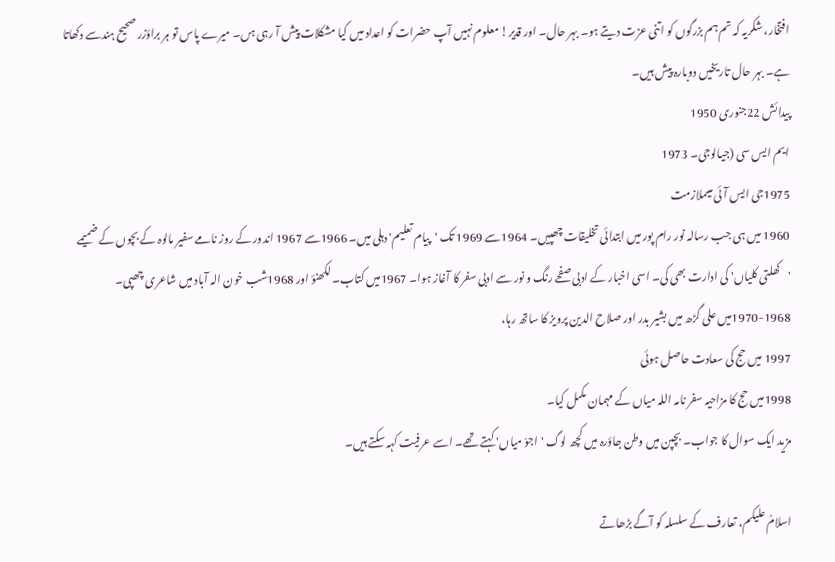افتخار، شکریہ کہ تم ہم بزرگوں کو اتنی عزت دیتے ہو۔ بہر حال۔ اور قدیر! معلوم نہیں آپ حضرات کو اعداد میں کیا مشکلات پیش آ رہی ہں۔ میرے پاس تو ہر براؤزر صحیح ہندسے دکھاتا ہے۔ بہر حال تاریخیں دوبارہ پیش ہیں۔
پیدائش 22جنوری 1950
ایم ایس سی (جیالوجی۔ 1973
1975جی ایس آئی میںملازمت
1960 میں ہی جب رسالہ نور رام پور میں ابتدائی تخلیقات چھپیں۔ 1964سے 1969 تک 'پیام تعلیم' دہلی میں۔ 1966سے 1967 اندور کے روز نامے سفیر مالوہ کے بچوں کے ضمیمے 'کھلتی کلیاں' کی ادارت بھی کی۔ اسی اخبار کے ادبی صفحے رنگ و نور سے ادبی سفر کا آغاز ہوا۔ 1967میں کتاب۔ لکھنؤ اور 1968شب خون الہ آباد میں شاعری چھپی۔ 1968-1970میں علی گڑھ میں بشیر بدر اور صلاح الدین پرویز کا ساتھ رہا،
1997 میں حج کی سعادت حاصل ہوئی
1998میں حج کا مزاحیہ سفر نامہ اللہ میاں کے مہمان مکمل کیا۔
مزید ایک سوال کا جواب۔ بچپن میں وطن جاؤرہ میں کچھ لوگ 'اجوّ میاں' کہتے تھے۔ اسے عرفیت کہہ سکتے ہیں۔

اسلامُ علیکم، تعارف کے سلسلہ کو آگے بڑھاتے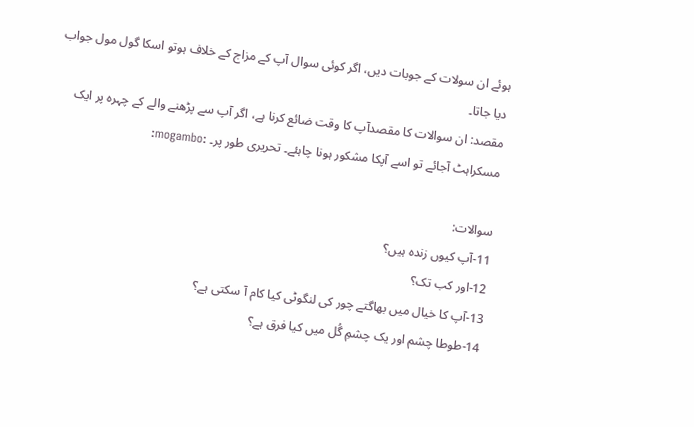ہوئے ان سولات کے جوبات دیں، اگر کوئی سوال آپ کے مزاج کے خلاف ہوتو اسکا گول مول جواب دیا جاتا۔
مقصد: ان سوالات کا مقصدآپ کا وقت ضائع کرنا ہے، اگر آپ سے پڑھنے والے کے چہرہ پر ایک مسکراہٹ آجائے تو اسے آپکا مشکور ہونا چاہئے۔ تحریری طور پر۔ :mogambo:

سوالات:
11-آپ کیوں زندہ ہیں؟
12-اور کب تک؟
13-آپ کا خیال میں بھاگتے چور کی لنگوٹی کیا کام آ سکتی ہے؟
14-طوطا چشم اور یک چشمِ گُل میں کیا فرق ہے؟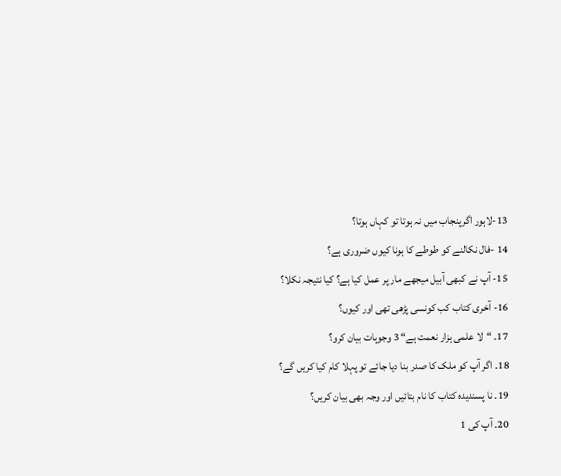13-لاہور اگرپنجاب میں نہ ہوتا تو کہاں ہوتا؟
14 -فال نکالنے کو طوطے کا ہونا کیوں ضروری ہے؟
15- آپ نے کبھی آبیل میجھے مار پر عمل کیا ہے؟ کیا نتیجہ نکلا؟
16- آخری کتاب کب کونسی پڑھی تھی اور کیوں؟
17۔ “لا علمی ہزار نعمت ہے“ 3 وجوہات بیان کرو؟
18۔ اگر آپ کو ملک کا صدر بنا دیا جائے تو پہلا کام کیا کریں گے؟
19۔ نا پسندیدہ کتاب کا نام بتائیں اور وجہ بھی بیان کریں؟
20۔ آپ کی 1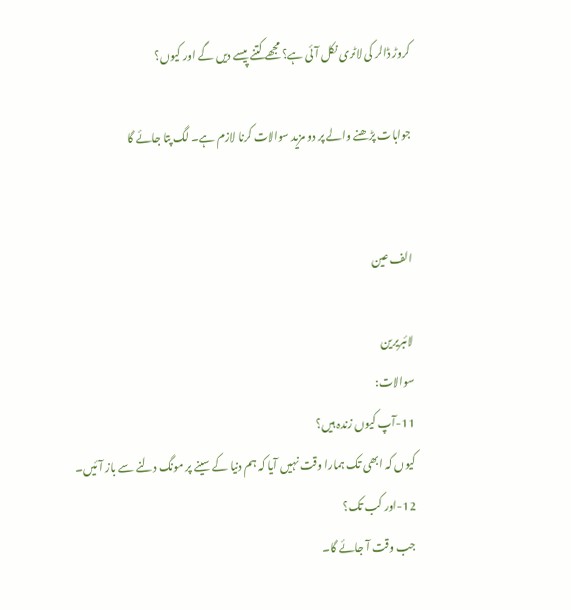کروڑ ڈالر کی لاٹری نکل آئی ہے؟ مجھے کتنے پیسے دیں گے اور کیوں؟

جوابات پڑھنے والے پر دو مزید سوالات کرنا لازم ہے۔ لگ پتا جائے گا


الف عین

لائبریرین
سوالات:
11-آپ کیوں زندہ ہیں؟
کیوں کہ ابھی تک ہمارا وقت نہیں آیا کہ ہم دنیا کے سینے پر مونگ دلنے سے باز آئیں۔
12-اور کب تک؟
جب وقت آ جائے گا۔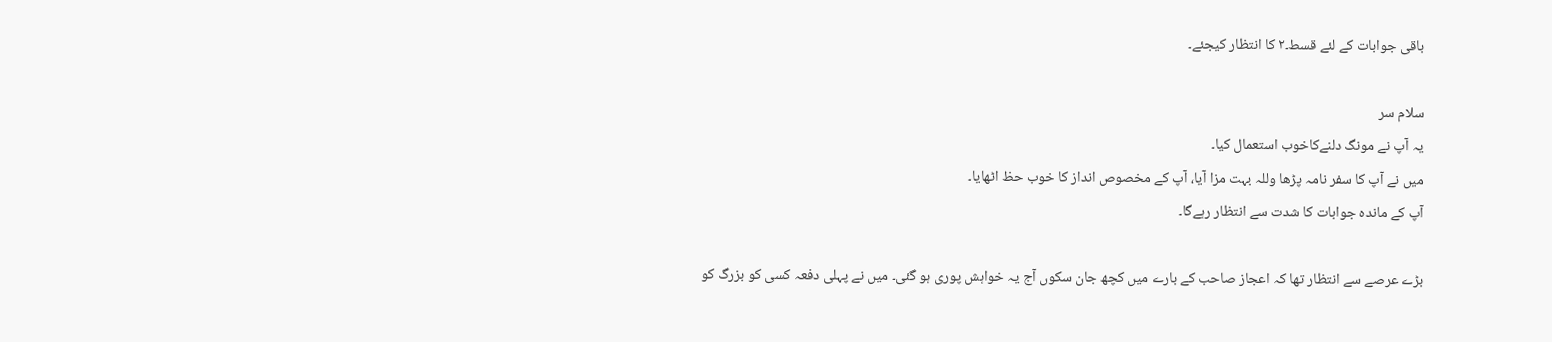باقی جوابات کے لئے قسط۔۲ کا انتظار کیجئے۔

سلام سر
یہ آپ نے مونگ دلنےکاخوب استعمال کیا۔
میں نے آپ کا سفر نامہ پڑھا وللہ بہت مزا آیا، آپ کے مخصوص انداز کا خوب حظ اٹھایا۔
آپ کے ماندہ جوابات کا شدت سے انتظار رہےگا۔

بڑے عرصے سے انتظار تھا کہ اعجاز صاحب کے بارے میں کچھ جان سکوں آج یہ خواہش پوری ہو گئی۔ میں نے پہلی دفعہ کسی کو بزرگ کو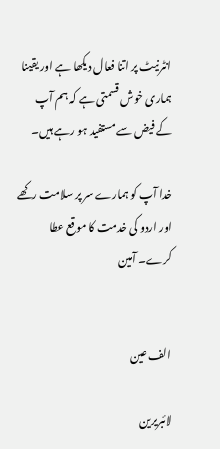انٹرنیٹ پر اتنا فعال دیکھا ہے اور یقینا ہماری خوش قسمتی ہے کہ ہم آپ کے فیض سے مستفید ہو رہے ہیں۔

خدا آپ کو ہمارے سر پر سلامت رکھے اور اردو کی خدمت کا موقع عطا کرے۔ آمین


الف عین

لائبریرین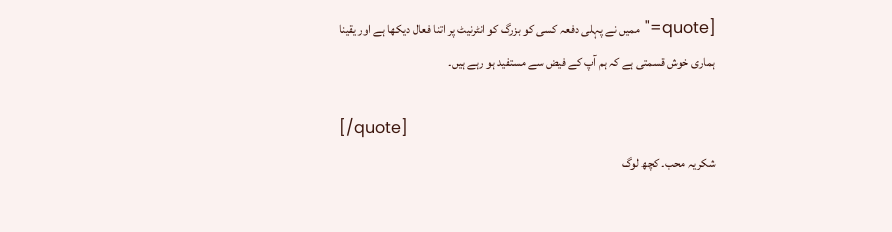[quote="ممیں نے پہلی دفعہ کسی کو بزرگ کو انٹرنیٹ پر اتنا فعال دیکھا ہے اور یقینا ہماری خوش قسمتی ہے کہ ہم آپ کے فیض سے مستفید ہو رہے ہیں۔

[/quote]
شکریہ محب۔ کچھ لوگ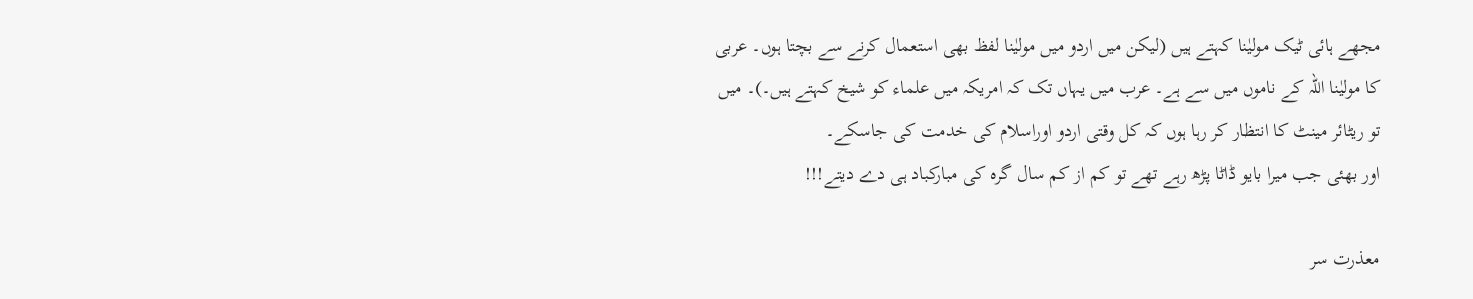مجھے ہائی ٹیک مولیٰنا کہتے ہیں (لیکن میں اردو میں مولیٰنا لفظ بھی استعمال کرنے سے بچتا ہوں۔ عربی کا مولیٰنا اللہ کے ناموں میں سے ہے۔ عرب میں یہاں تک کہ امریکہ میں علماء کو شیخ کہتے ہیں۔)۔ میں تو ریٹائر مینٹ کا انتظار کر رہا ہوں کہ کل وقتی اردو اوراسلام کی خدمت کی جاسکے۔
اور بھئی جب میرا بایو ڈاٹا پڑھ رہے تھے تو کم از کم سال گرہ کی مبارکباد ہی دے دیتے!!!

معذرت سر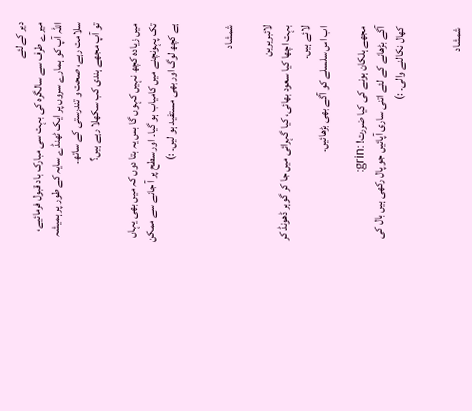دیر کےلئے
میرے طرف سے سالگرہ کی بہت سی مبارک باد قبول فرمائیے، اللہ آپ کو ہمارے سروں پر ایک ٹھنڈے سایہ کے طور پر ہمیشہ سلامت رہے، صحت و تندرستی کے ساتھ۔
تو آپ مجھے ہندی کب سکھلا رہے ہیں؟

میں زیادہ کچھ نہیں کہوں گا بس یہ بتا دوں کہ میں بھی یہاں تک پہونچنے میں کامیاب ہو گیا۔ اور سطح پر آ جانے سے ممکن ہے کچھ لوگ اور بھی مستفید ہو لیں۔ :)


شمشاد

لائبریرین
بہت اچھا کیا سعود بھائی، کیا گہرائی میں جا کر گوہر ڈھونڈ کر لائے ہیں۔
اب اس سلسلے کو آگے بھی بڑھائیں۔

مجھے ہلکان ہونے کی کیا ضررت! :grin:
آگے بڑھانے کے لئے اتنی ساری آپائیں جو پال رکھی ہیں بال کی کھال نکالنے والی۔ :)


شمشاد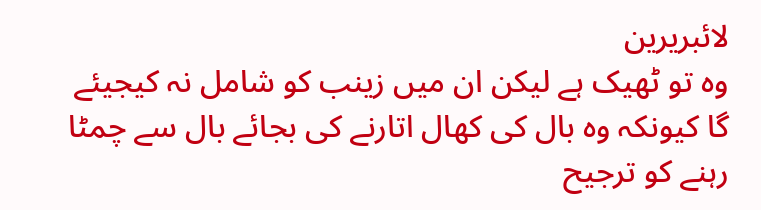لائبریرین
وہ تو ٹھیک ہے لیکن ان میں زینب کو شامل نہ کیجیئے گا کیونکہ وہ بال کی کھال اتارنے کی بجائے بال سے چمٹا رہنے کو ترجیح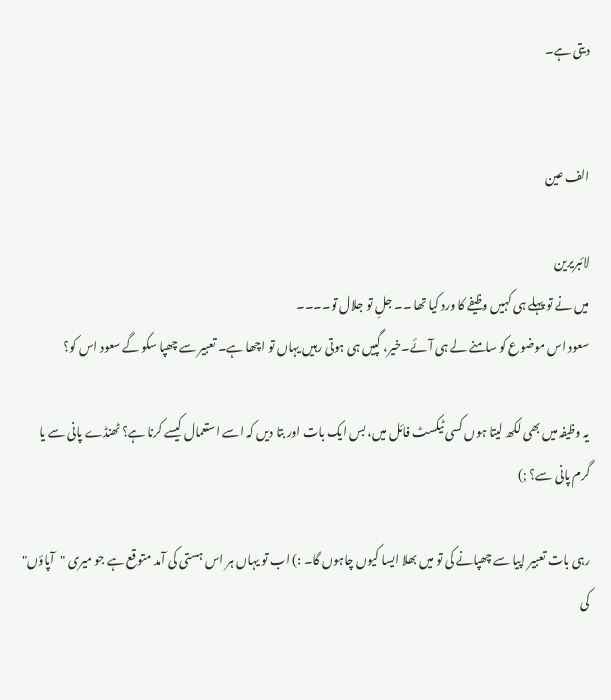دیتی ہے۔


الف عین

لائبریرین
میں نے تو پہلے ہی کہیں وظیفے کا ورد کیا تھا ۔۔ جلِ تو جلال تو۔۔۔۔
سعود اس موضوع کو سامنے لے ہی آئے۔خیر، گپیں ہی ہوتی رہیں یہاں تو اچھا ہے۔ تعبیر سے چھپا سکو گے سعود اس کو؟

یہ وظیفہ میں بھی لکھ لیتا ہوں کسی ٹیکسٹ فائل میں، بس ایک بات اور بتا دیں کہ اسے استعمال کیسے کرنا ہے؟ ٹھنڈے پانی سے یا گرم پانی سے؟ ;)

رہی بات تعبیر اپیا سے چھپانے کی تو میں بھلا ایسا کیوں چاہوں گا۔ :) اب تو یہاں ہر اس ہستی کی آمد متوقع ہے جو میری "آپاؤں" کی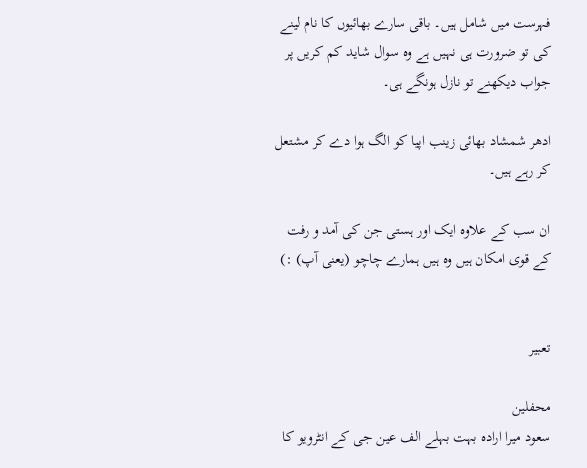فہرست میں شامل ہیں۔ باقی سارے بھائیوں کا نام لینے کی تو ضرورت ہی نہیں ہے وہ سوال شاید کم کریں پر جواب دیکھنے تو نازل ہونگے ہی۔

ادھر شمشاد بھائی زینب اپیا کو الگ ہوا دے کر مشتعل کر رہے ہیں۔

ان سب کے علاوہ ایک اور ہستی جن کی آمد و رفت کے قوی امکان ہیں وہ ہیں ہمارے چاچو (یعنی آپ) :)


تعبیر

محفلین
سعود میرا ارادہ بہت بہلے الف عین جی کے انٹرویو کا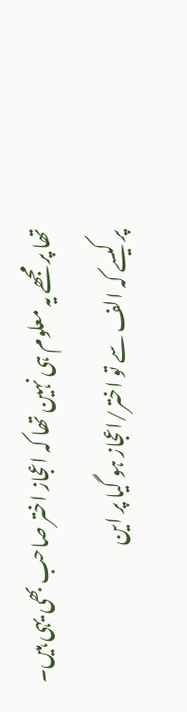تھا پر مجھے یہ معلوم ہی نہین تھا کہ اعجاز اختر صاحب بھی یہی ہیں۔
پر کیسے کہ الف سے تو اختر/اعجاز ہو گیا پر این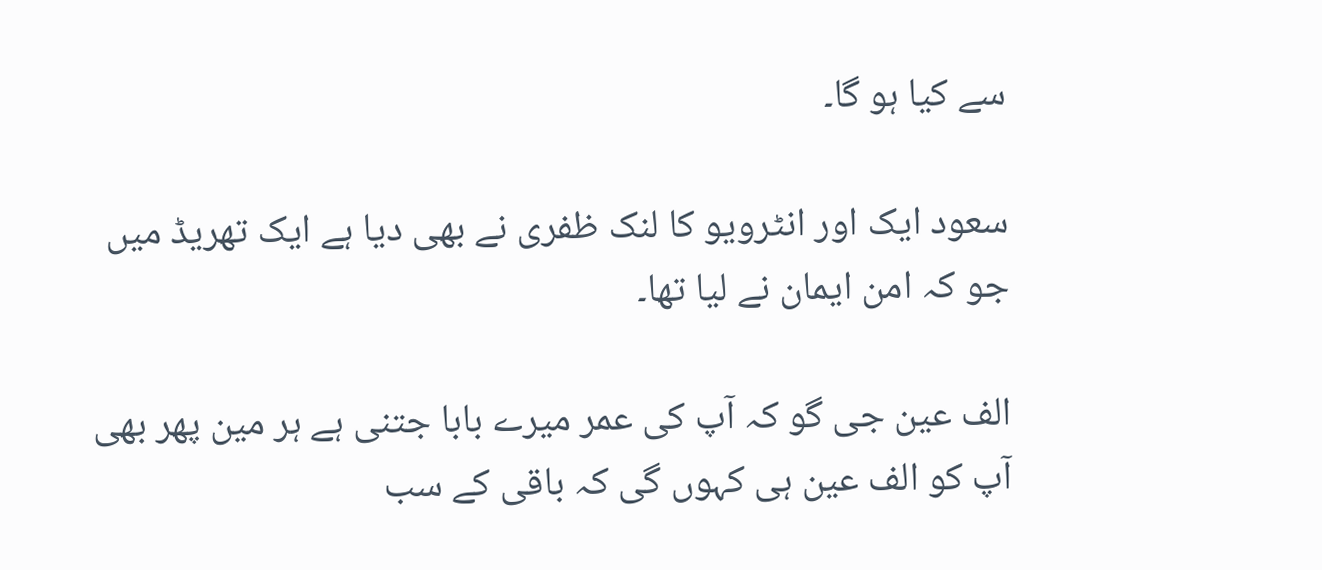سے کیا ہو گا۔

سعود ایک اور انٹرویو کا لنک ظفری نے بھی دیا ہے ایک تھریڈ میں جو کہ امن ایمان نے لیا تھا۔

الف عین جی گو کہ آپ کی عمر میرے بابا جتنی ہے ہر مین پھر بھی آپ کو الف عین ہی کہوں گی کہ باقی کے سب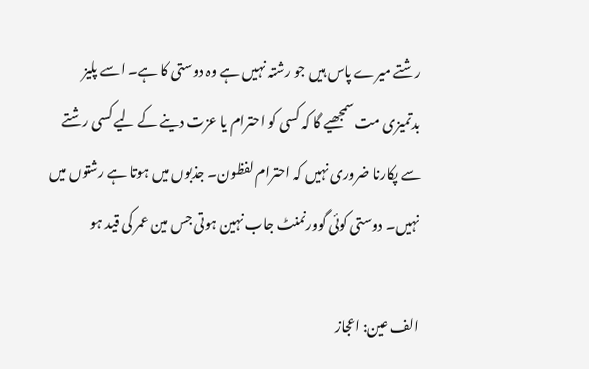رشتے میرے پاس ہیں جو رشتہ نہیں ہے وہ دوستی کا ہے۔ اسے پلیز بدتمیزی مت سمجھیے گا کہ کسی کو احترام یا عزت دینے کے لیے کسی رشتے سے پکارنا ضروری نہیں کہ احترام لفظون۔ جذبوں میں ہوتا ہے رشتوں میں نہیں۔ دوستی کوئی گوورنمنٹ جاب نہین ہوتی جس مین عمر کی قید ہو

الف عین: اعجاز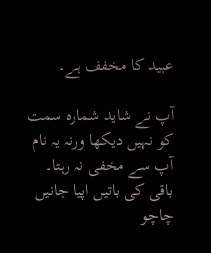عبید کا مخفف ہے۔

آپ نے شاید شمارہ سمت کو نہیں دیکھا ورنہ یہ نام آپ سے مخفی نہ رہتا۔
باقی کی باتیں اپیا جانیں چاچو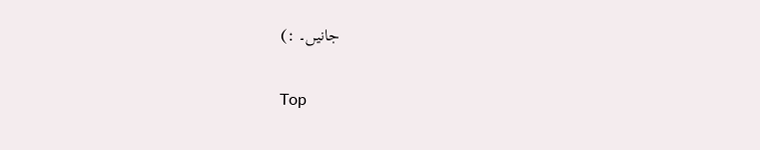جانیں۔ :)

Top